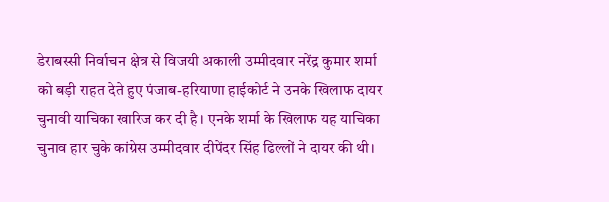डेराबस्सी निर्वाचन क्षेत्र से विजयी अकाली उम्मीदवार नरेंद्र कुमार शर्मा को बड़ी राहत देते हुए पंजाब-हरियाणा हाईकोर्ट ने उनके खिलाफ दायर चुनावी याचिका खारिज कर दी है। एनके शर्मा के खिलाफ यह याचिका चुनाव हार चुके कांग्रेस उम्मीदवार दीपेंदर सिंह ढिल्लों ने दायर की थी।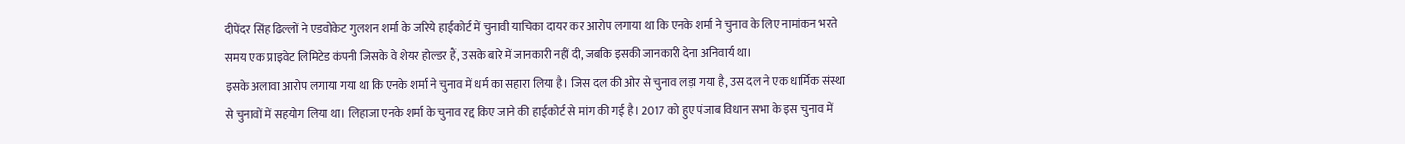दीपेंदर सिंह ढिल्लों ने एडवोकेट गुलशन शर्मा के जरिये हाईकोर्ट में चुनावी याचिका दायर कर आरोप लगाया था कि एनके शर्मा ने चुनाव के लिए नामांकन भरते समय एक प्राइवेट लिमिटेड कंपनी जिसके वे शेयर होल्डर हैं, उसके बारे में जानकारी नहीं दी, जबकि इसकी जानकारी देना अनिवार्य था।
इसके अलावा आरोप लगाया गया था कि एनके शर्मा ने चुनाव में धर्म का सहारा लिया है। जिस दल की ओर से चुनाव लड़ा गया है, उस दल ने एक धार्मिक संस्था से चुनावों में सहयोग लिया था। लिहाजा एनके शर्मा के चुनाव रद्द किए जाने की हाईकोर्ट से मांग की गई है। 2017 को हुए पंजाब विधान सभा के इस चुनाव में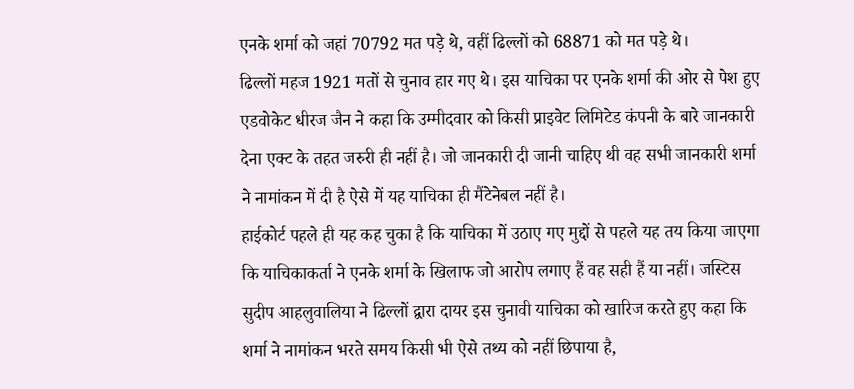एनके शर्मा को जहां 70792 मत पड़े थे, वहीं ढिल्लों को 68871 को मत पड़े थे।
ढिल्लों महज 1921 मतों से चुनाव हार गए थे। इस याचिका पर एनके शर्मा की ओर से पेश हुए एडवोकेट धीरज जैन ने कहा कि उम्मीदवार को किसी प्राइवेट लिमिटेड कंपनी के बारे जानकारी देना एक्ट के तहत जरुरी ही नहीं है। जो जानकारी दी जानी चाहिए थी वह सभी जानकारी शर्मा ने नामांकन में दी है ऐसे में यह याचिका ही मैंटेनेबल नहीं है।
हाईकोर्ट पहले ही यह कह चुका है कि याचिका में उठाए गए मुद्दों से पहले यह तय किया जाएगा कि याचिकाकर्ता ने एनके शर्मा के खिलाफ जो आरोप लगाए हैं वह सही हैं या नहीं। जस्टिस सुदीप आहलुवालिया ने ढिल्लों द्वारा दायर इस चुनावी याचिका को खारिज करते हुए कहा कि शर्मा ने नामांकन भरते समय किसी भी ऐसे तथ्य को नहीं छिपाया है,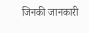जिनकी जानकारी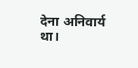देना अनिवार्य था।